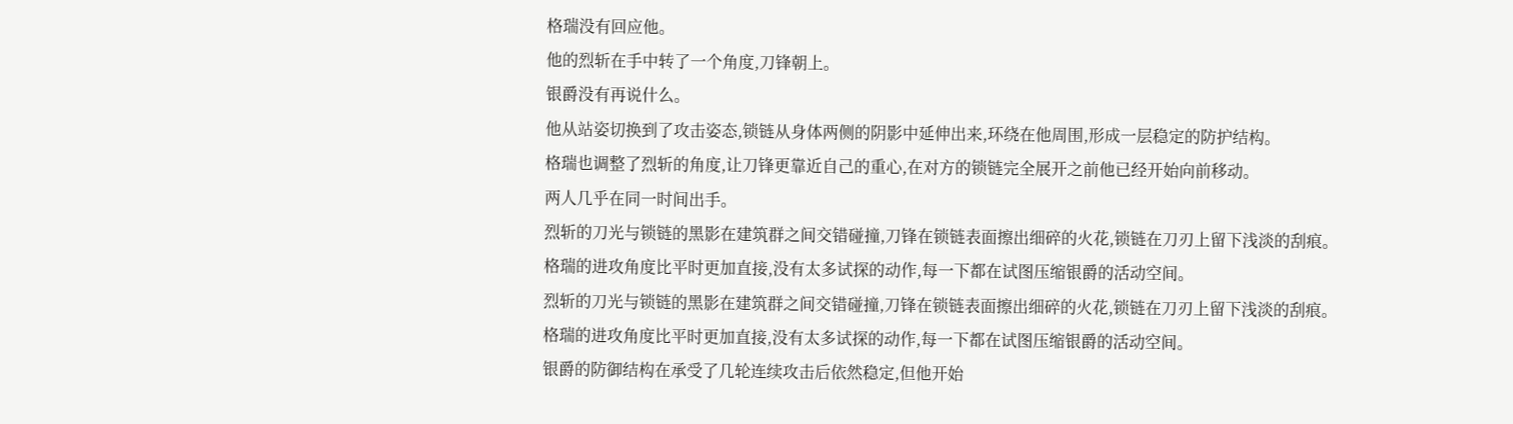格瑞没有回应他。
他的烈斩在手中转了一个角度,刀锋朝上。
银爵没有再说什么。
他从站姿切换到了攻击姿态,锁链从身体两侧的阴影中延伸出来,环绕在他周围,形成一层稳定的防护结构。
格瑞也调整了烈斩的角度,让刀锋更靠近自己的重心,在对方的锁链完全展开之前他已经开始向前移动。
两人几乎在同一时间出手。
烈斩的刀光与锁链的黑影在建筑群之间交错碰撞,刀锋在锁链表面擦出细碎的火花,锁链在刀刃上留下浅淡的刮痕。
格瑞的进攻角度比平时更加直接,没有太多试探的动作,每一下都在试图压缩银爵的活动空间。
烈斩的刀光与锁链的黑影在建筑群之间交错碰撞,刀锋在锁链表面擦出细碎的火花,锁链在刀刃上留下浅淡的刮痕。
格瑞的进攻角度比平时更加直接,没有太多试探的动作,每一下都在试图压缩银爵的活动空间。
银爵的防御结构在承受了几轮连续攻击后依然稳定,但他开始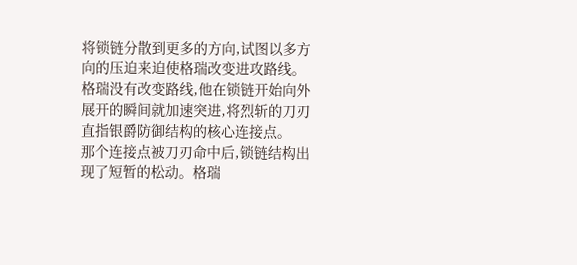将锁链分散到更多的方向,试图以多方向的压迫来迫使格瑞改变进攻路线。
格瑞没有改变路线,他在锁链开始向外展开的瞬间就加速突进,将烈斩的刀刃直指银爵防御结构的核心连接点。
那个连接点被刀刃命中后,锁链结构出现了短暂的松动。格瑞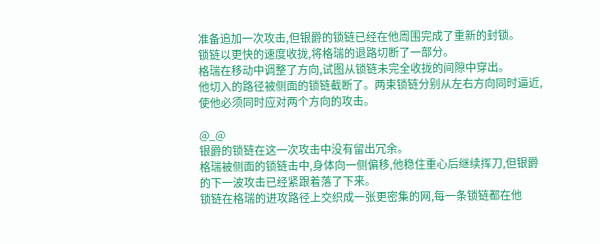准备追加一次攻击,但银爵的锁链已经在他周围完成了重新的封锁。
锁链以更快的速度收拢,将格瑞的退路切断了一部分。
格瑞在移动中调整了方向,试图从锁链未完全收拢的间隙中穿出。
他切入的路径被侧面的锁链截断了。两束锁链分别从左右方向同时逼近,使他必须同时应对两个方向的攻击。

@_@
银爵的锁链在这一次攻击中没有留出冗余。
格瑞被侧面的锁链击中,身体向一侧偏移,他稳住重心后继续挥刀,但银爵的下一波攻击已经紧跟着落了下来。
锁链在格瑞的进攻路径上交织成一张更密集的网,每一条锁链都在他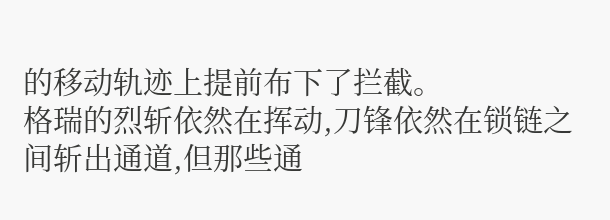的移动轨迹上提前布下了拦截。
格瑞的烈斩依然在挥动,刀锋依然在锁链之间斩出通道,但那些通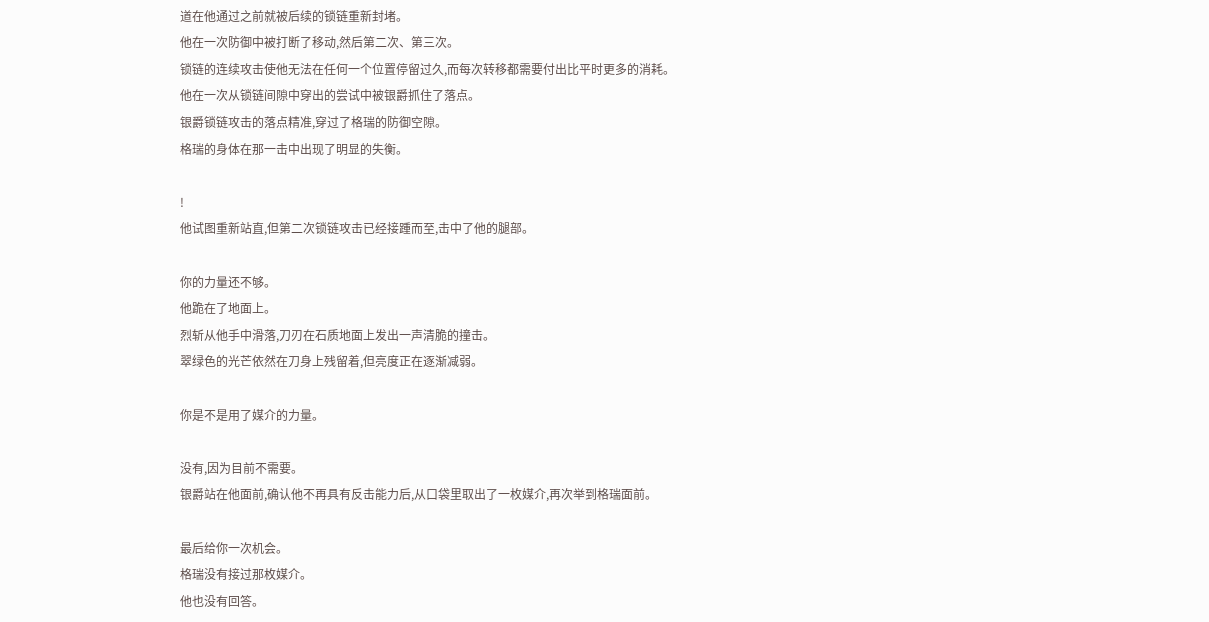道在他通过之前就被后续的锁链重新封堵。
他在一次防御中被打断了移动,然后第二次、第三次。
锁链的连续攻击使他无法在任何一个位置停留过久,而每次转移都需要付出比平时更多的消耗。
他在一次从锁链间隙中穿出的尝试中被银爵抓住了落点。
银爵锁链攻击的落点精准,穿过了格瑞的防御空隙。
格瑞的身体在那一击中出现了明显的失衡。

!
他试图重新站直,但第二次锁链攻击已经接踵而至,击中了他的腿部。

你的力量还不够。
他跪在了地面上。
烈斩从他手中滑落,刀刃在石质地面上发出一声清脆的撞击。
翠绿色的光芒依然在刀身上残留着,但亮度正在逐渐减弱。

你是不是用了媒介的力量。

没有,因为目前不需要。
银爵站在他面前,确认他不再具有反击能力后,从口袋里取出了一枚媒介,再次举到格瑞面前。

最后给你一次机会。
格瑞没有接过那枚媒介。
他也没有回答。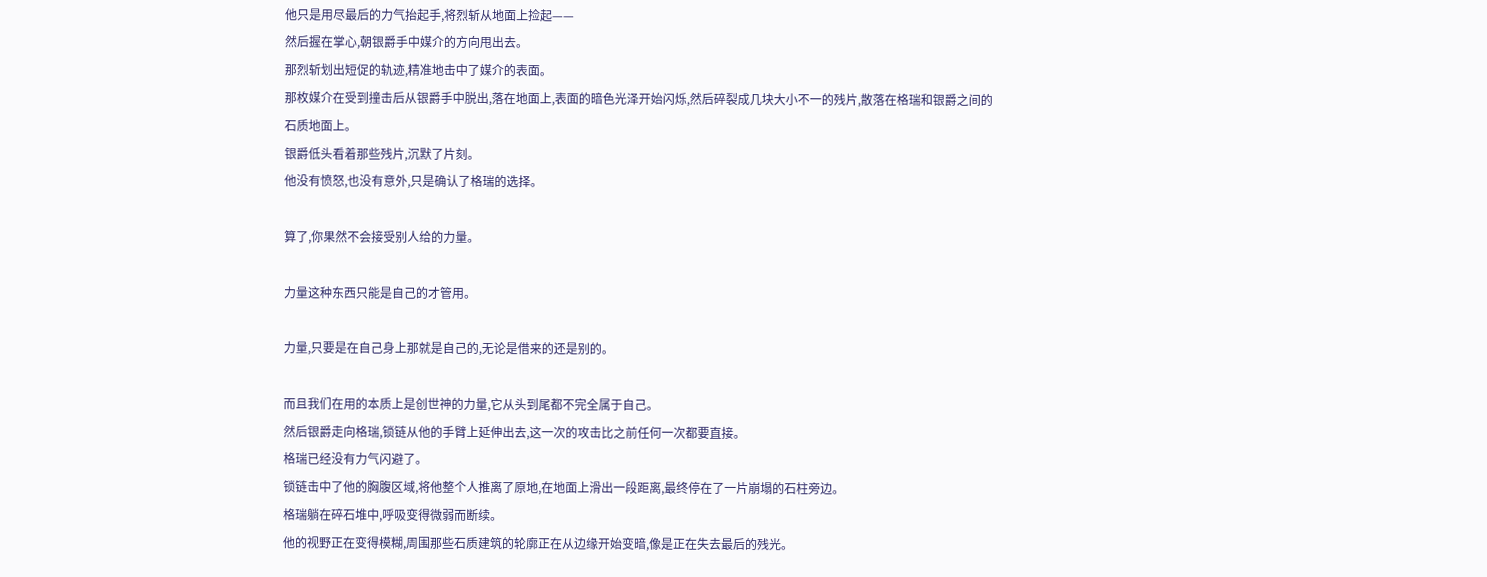他只是用尽最后的力气抬起手,将烈斩从地面上捡起——
然后握在掌心,朝银爵手中媒介的方向甩出去。
那烈斩划出短促的轨迹,精准地击中了媒介的表面。
那枚媒介在受到撞击后从银爵手中脱出,落在地面上,表面的暗色光泽开始闪烁,然后碎裂成几块大小不一的残片,散落在格瑞和银爵之间的石质地面上。
银爵低头看着那些残片,沉默了片刻。
他没有愤怒,也没有意外,只是确认了格瑞的选择。

算了,你果然不会接受别人给的力量。

力量这种东西只能是自己的才管用。

力量,只要是在自己身上那就是自己的,无论是借来的还是别的。

而且我们在用的本质上是创世神的力量,它从头到尾都不完全属于自己。
然后银爵走向格瑞,锁链从他的手臂上延伸出去,这一次的攻击比之前任何一次都要直接。
格瑞已经没有力气闪避了。
锁链击中了他的胸腹区域,将他整个人推离了原地,在地面上滑出一段距离,最终停在了一片崩塌的石柱旁边。
格瑞躺在碎石堆中,呼吸变得微弱而断续。
他的视野正在变得模糊,周围那些石质建筑的轮廓正在从边缘开始变暗,像是正在失去最后的残光。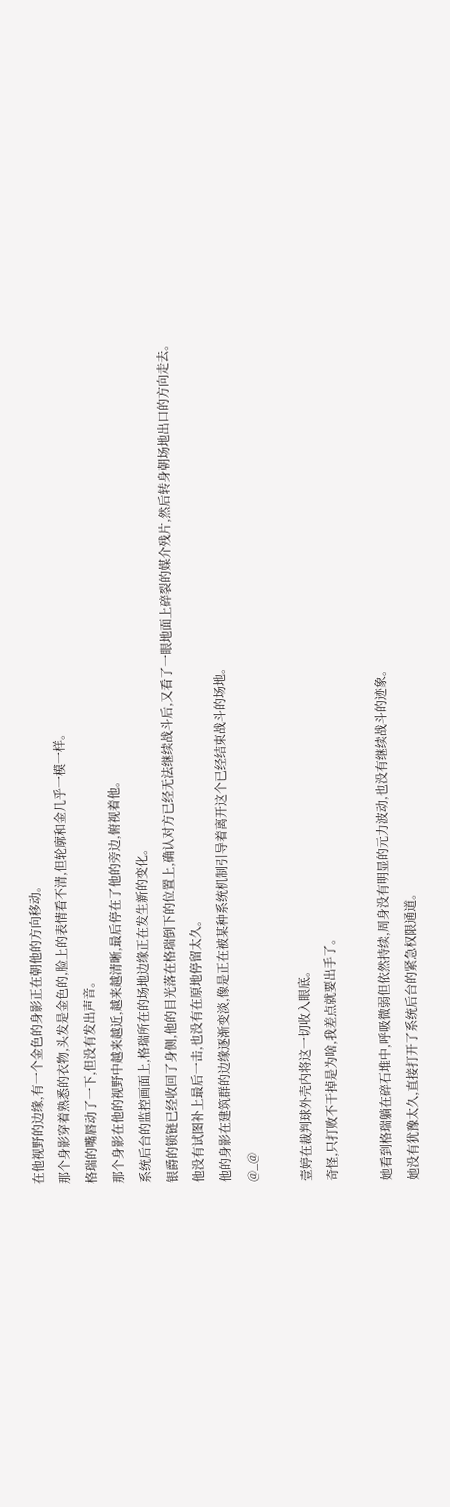在他视野的边缘,有一个金色的身影正在朝他的方向移动。
那个身影穿着熟悉的衣物,头发是金色的,脸上的表情看不清,但轮廓和金几乎一模一样。
格瑞的嘴唇动了一下,但没有发出声音。
那个身影在他的视野中越来越近,越来越清晰,最后停在了他的旁边,俯视着他。
系统后台的监控画面上,格瑞所在的场地边缘正在发生新的变化。
银爵的锁链已经收回了身侧,他的目光落在格瑞倒下的位置上,确认对方已经无法继续战斗后,又看了一眼地面上碎裂的媒介残片,然后转身朝场地出口的方向走去。
他没有试图补上最后一击,也没有在原地停留太久。
他的身影在建筑群的边缘逐渐变淡,像是正在被某种系统机制引导着离开这个已经结束战斗的场地。
@_@

壹婷在裁判球外壳内将这一切收入眼底。
奇怪,只打败不干掉是为啥,我差点就要出手了。

她看到格瑞躺在碎石堆中,呼吸微弱但依然持续,周身没有明显的元力波动,也没有继续战斗的迹象。
她没有犹豫太久,直接打开了系统后台的紧急权限通道。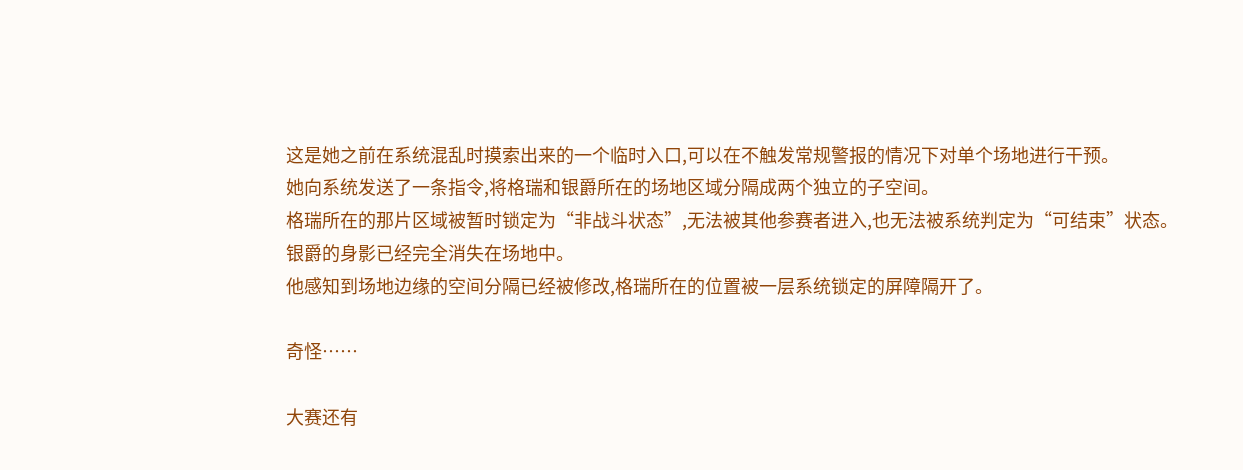这是她之前在系统混乱时摸索出来的一个临时入口,可以在不触发常规警报的情况下对单个场地进行干预。
她向系统发送了一条指令,将格瑞和银爵所在的场地区域分隔成两个独立的子空间。
格瑞所在的那片区域被暂时锁定为“非战斗状态”,无法被其他参赛者进入,也无法被系统判定为“可结束”状态。
银爵的身影已经完全消失在场地中。
他感知到场地边缘的空间分隔已经被修改,格瑞所在的位置被一层系统锁定的屏障隔开了。

奇怪……

大赛还有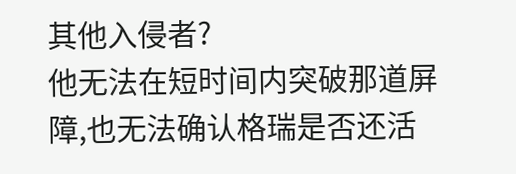其他入侵者?
他无法在短时间内突破那道屏障,也无法确认格瑞是否还活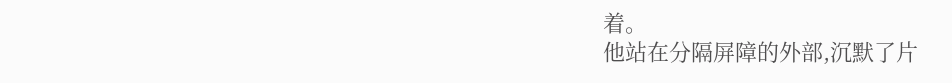着。
他站在分隔屏障的外部,沉默了片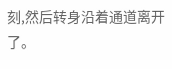刻,然后转身沿着通道离开了。